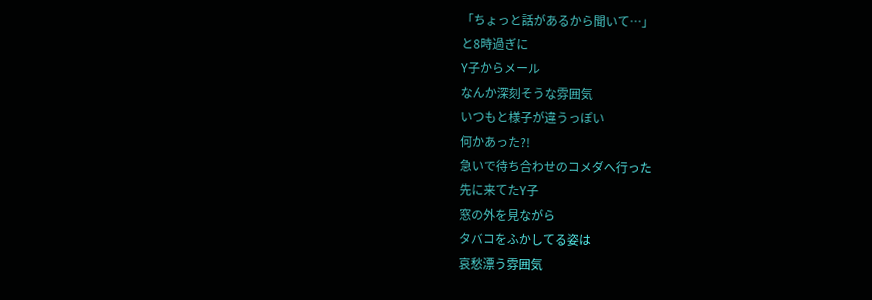「ちょっと話があるから聞いて…」
と8時過ぎに
Y子からメール
なんか深刻そうな雰囲気
いつもと様子が違うっぽい
何かあった?!
急いで待ち合わせのコメダへ行った
先に来てたY子
窓の外を見ながら
タバコをふかしてる姿は
哀愁漂う雰囲気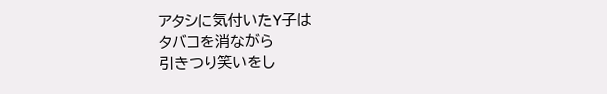アタシに気付いたY子は
タバコを消ながら
引きつり笑いをし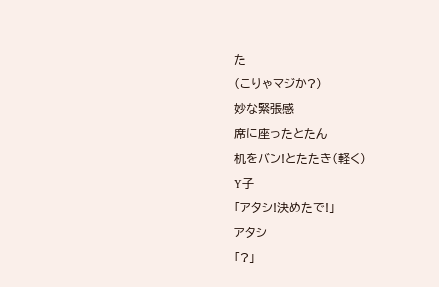た
(こりゃマジか?)
妙な緊張感
席に座ったとたん
机をバン!とたたき(軽く)
Y子
「アタシ!決めたで!」
アタシ
「?」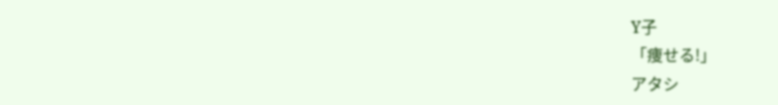Y子
「痩せる!」
アタシ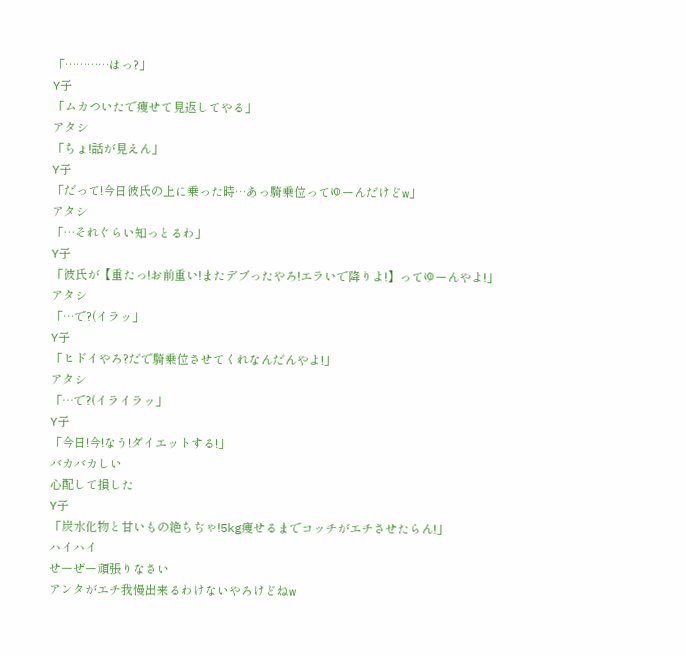「…………はっ?」
Y子
「ムカついたで痩せて見返してやる」
アタシ
「ちょ!話が見えん」
Y子
「だって!今日彼氏の上に乗った時…あっ騎乗位ってゆーんだけどw」
アタシ
「…それぐらい知っとるわ」
Y子
「彼氏が【重たっ!お前重い!またデブったやろ!エラいで降りよ!】ってゆーんやよ!」
アタシ
「…で?(イラッ」
Y子
「ヒドイやろ?だで騎乗位させてくれなんだんやよ!」
アタシ
「…で?(イライラッ」
Y子
「今日!今!なう!ダイエットする!」
バカバカしい
心配して損した
Y子
「炭水化物と甘いもの絶ちぢゃ!5kg痩せるまでコッチがエチさせたらん!」
ハイハイ
せーぜー頑張りなさい
アンタがエチ我慢出来るわけないやろけどねw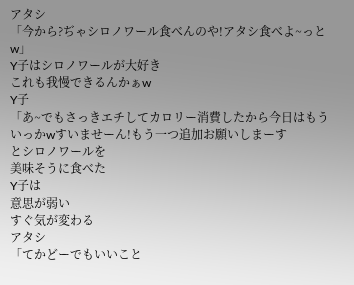アタシ
「今から?ぢゃシロノワール食べんのや!アタシ食べよ~っとw」
Y子はシロノワールが大好き
これも我慢できるんかぁw
Y子
「あ~でもさっきエチしてカロリー消費したから今日はもういっかwすいませーん!もう一つ追加お願いしまーす
とシロノワールを
美味そうに食べた
Y子は
意思が弱い
すぐ気が変わる
アタシ
「てかどーでもいいこと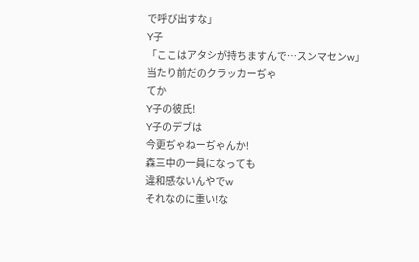で呼び出すな」
Y子
「ここはアタシが持ちますんで…スンマセンw」
当たり前だのクラッカーぢゃ
てか
Y子の彼氏!
Y子のデブは
今更ぢゃねーぢゃんか!
森三中の一員になっても
違和感ないんやでw
それなのに重い!な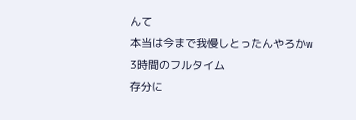んて
本当は今まで我慢しとったんやろかw
3時間のフルタイム
存分に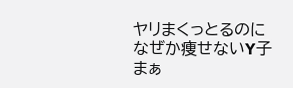ヤリまくっとるのに
なぜか痩せないY子
まぁ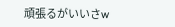頑張るがいいさw